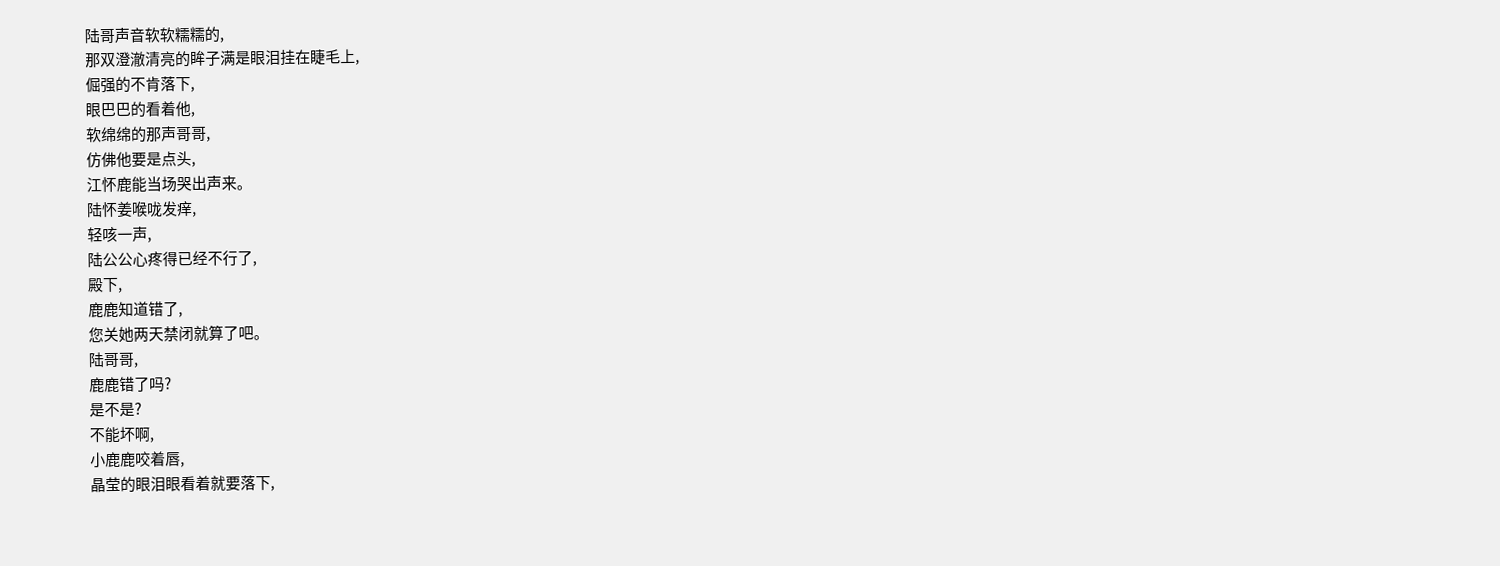陆哥声音软软糯糯的,
那双澄澈清亮的眸子满是眼泪挂在睫毛上,
倔强的不肯落下,
眼巴巴的看着他,
软绵绵的那声哥哥,
仿佛他要是点头,
江怀鹿能当场哭出声来。
陆怀姜喉咙发痒,
轻咳一声,
陆公公心疼得已经不行了,
殿下,
鹿鹿知道错了,
您关她两天禁闭就算了吧。
陆哥哥,
鹿鹿错了吗?
是不是?
不能坏啊,
小鹿鹿咬着唇,
晶莹的眼泪眼看着就要落下,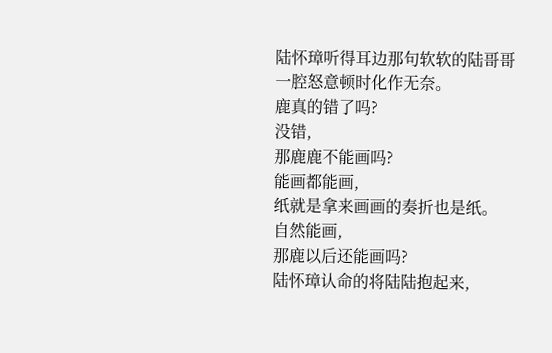陆怀璋听得耳边那句软软的陆哥哥一腔怒意顿时化作无奈。
鹿真的错了吗?
没错,
那鹿鹿不能画吗?
能画都能画,
纸就是拿来画画的奏折也是纸。
自然能画,
那鹿以后还能画吗?
陆怀璋认命的将陆陆抱起来,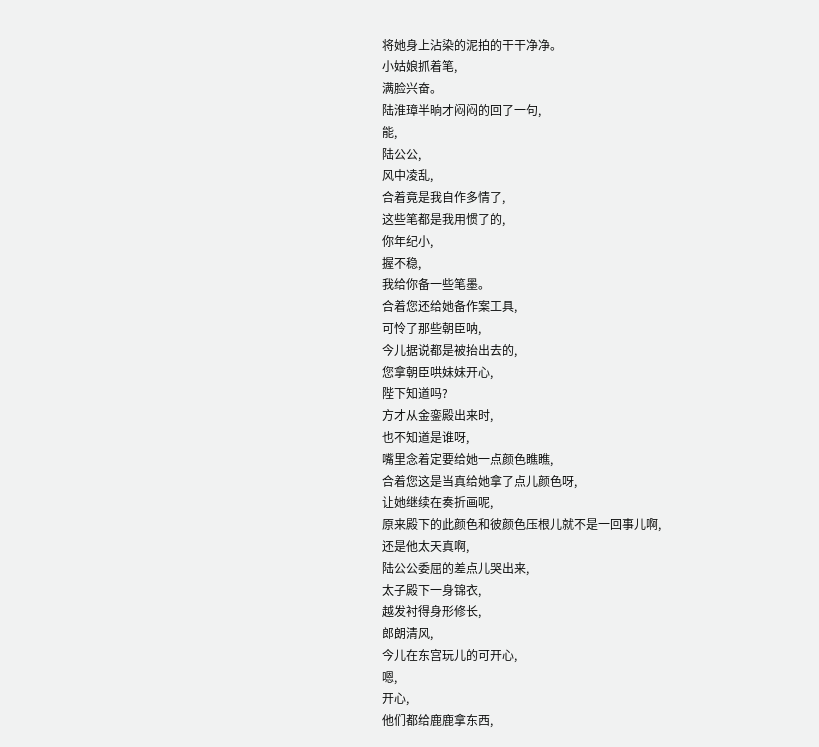将她身上沾染的泥拍的干干净净。
小姑娘抓着笔,
满脸兴奋。
陆淮璋半晌才闷闷的回了一句,
能,
陆公公,
风中凌乱,
合着竟是我自作多情了,
这些笔都是我用惯了的,
你年纪小,
握不稳,
我给你备一些笔墨。
合着您还给她备作案工具,
可怜了那些朝臣呐,
今儿据说都是被抬出去的,
您拿朝臣哄妹妹开心,
陛下知道吗?
方才从金銮殿出来时,
也不知道是谁呀,
嘴里念着定要给她一点颜色瞧瞧,
合着您这是当真给她拿了点儿颜色呀,
让她继续在奏折画呢,
原来殿下的此颜色和彼颜色压根儿就不是一回事儿啊,
还是他太天真啊,
陆公公委屈的差点儿哭出来,
太子殿下一身锦衣,
越发衬得身形修长,
郎朗清风,
今儿在东宫玩儿的可开心,
嗯,
开心,
他们都给鹿鹿拿东西,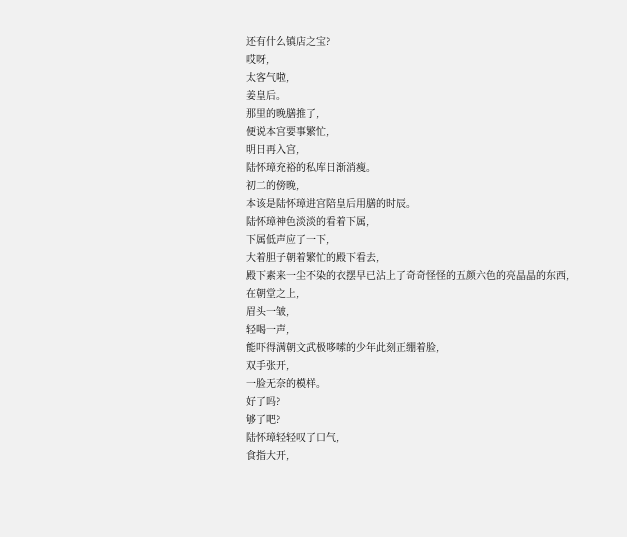还有什么镇店之宝?
哎呀,
太客气啦,
姜皇后。
那里的晚膳推了,
便说本宫要事繁忙,
明日再入宫,
陆怀璋充裕的私库日渐消瘦。
初二的傍晚,
本该是陆怀璋进宫陪皇后用膳的时辰。
陆怀璋神色淡淡的看着下属,
下属低声应了一下,
大着胆子朝着繁忙的殿下看去,
殿下素来一尘不染的衣摆早已沾上了奇奇怪怪的五颜六色的亮晶晶的东西,
在朝堂之上,
眉头一皱,
轻喝一声,
能吓得满朝文武极哆嗦的少年此刻正绷着脸,
双手张开,
一脸无奈的模样。
好了吗?
够了吧?
陆怀璋轻轻叹了口气,
食指大开,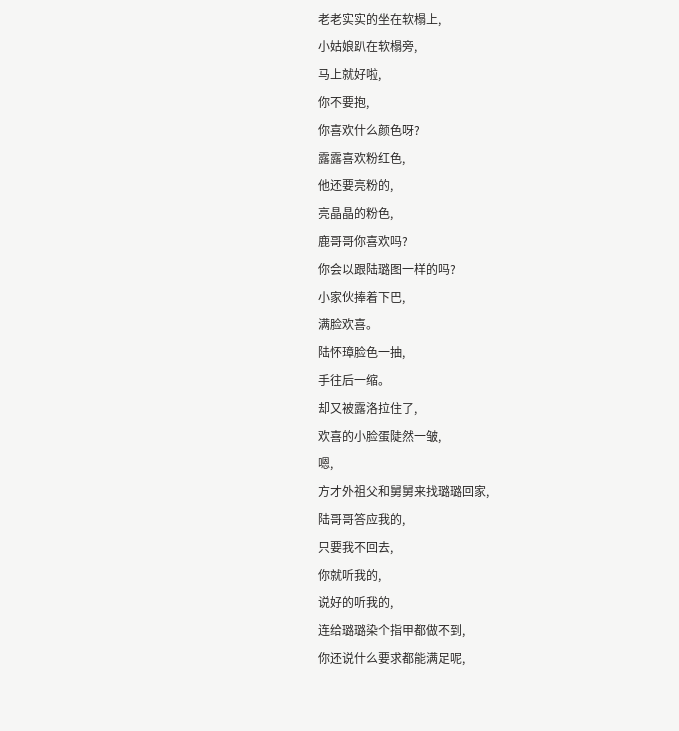老老实实的坐在软榻上,
小姑娘趴在软榻旁,
马上就好啦,
你不要抱,
你喜欢什么颜色呀?
露露喜欢粉红色,
他还要亮粉的,
亮晶晶的粉色,
鹿哥哥你喜欢吗?
你会以跟陆璐图一样的吗?
小家伙捧着下巴,
满脸欢喜。
陆怀璋脸色一抽,
手往后一缩。
却又被露洛拉住了,
欢喜的小脸蛋陡然一皱,
嗯,
方才外祖父和舅舅来找璐璐回家,
陆哥哥答应我的,
只要我不回去,
你就听我的,
说好的听我的,
连给璐璐染个指甲都做不到,
你还说什么要求都能满足呢,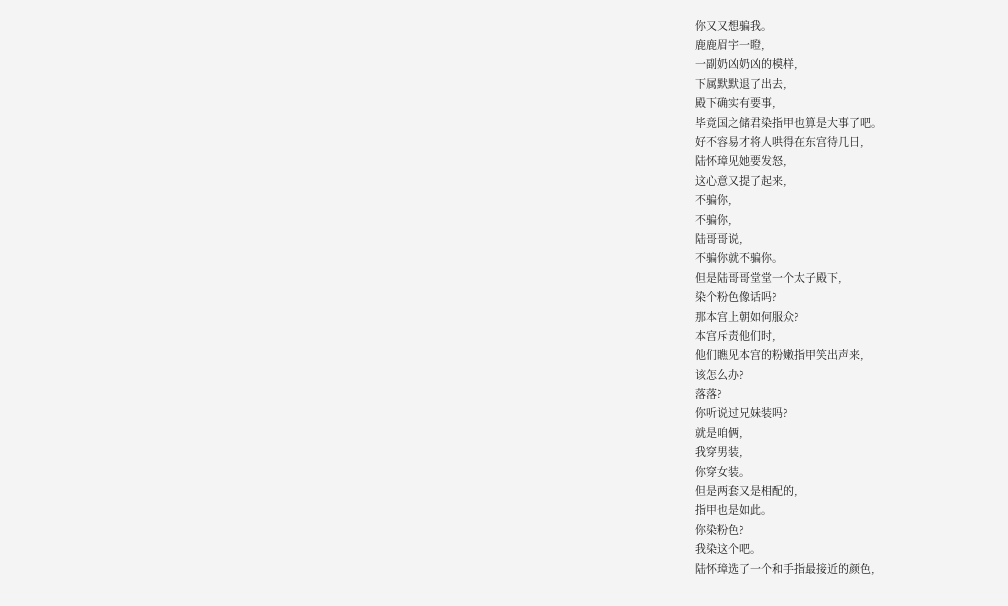你又又想骗我。
鹿鹿眉宇一瞪,
一副奶凶奶凶的模样,
下属默默退了出去,
殿下确实有要事,
毕竟国之储君染指甲也算是大事了吧。
好不容易才将人哄得在东宫待几日,
陆怀璋见她要发怒,
这心意又提了起来,
不骗你,
不骗你,
陆哥哥说,
不骗你就不骗你。
但是陆哥哥堂堂一个太子殿下,
染个粉色像话吗?
那本宫上朝如何服众?
本宫斥责他们时,
他们瞧见本宫的粉嫩指甲笑出声来,
该怎么办?
落落?
你听说过兄妹装吗?
就是咱俩,
我穿男装,
你穿女装。
但是两套又是相配的,
指甲也是如此。
你染粉色?
我染这个吧。
陆怀璋选了一个和手指最接近的颜色,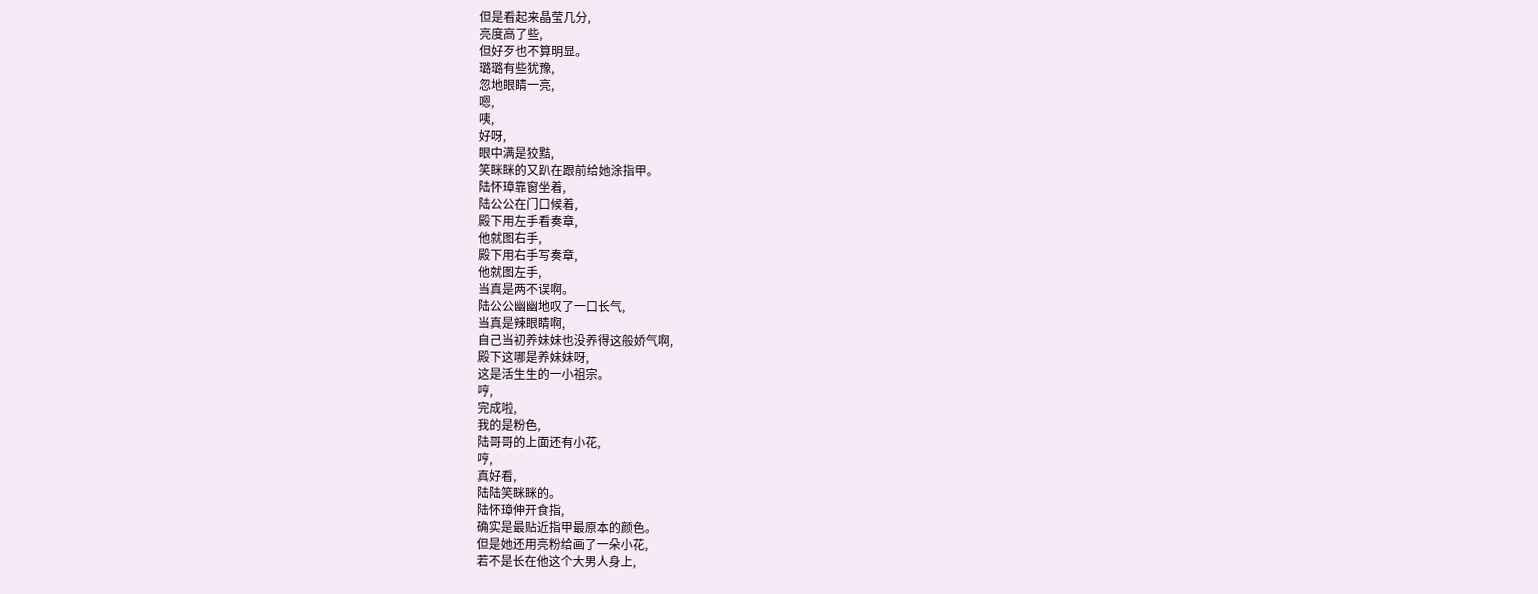但是看起来晶莹几分,
亮度高了些,
但好歹也不算明显。
璐璐有些犹豫,
忽地眼睛一亮,
嗯,
咦,
好呀,
眼中满是狡黠,
笑眯眯的又趴在跟前给她涂指甲。
陆怀璋靠窗坐着,
陆公公在门口候着,
殿下用左手看奏章,
他就图右手,
殿下用右手写奏章,
他就图左手,
当真是两不误啊。
陆公公幽幽地叹了一口长气,
当真是辣眼睛啊,
自己当初养妹妹也没养得这般娇气啊,
殿下这哪是养妹妹呀,
这是活生生的一小祖宗。
哼,
完成啦,
我的是粉色,
陆哥哥的上面还有小花,
哼,
真好看,
陆陆笑眯眯的。
陆怀璋伸开食指,
确实是最贴近指甲最原本的颜色。
但是她还用亮粉给画了一朵小花,
若不是长在他这个大男人身上,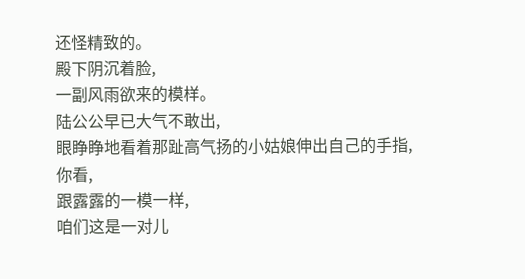还怪精致的。
殿下阴沉着脸,
一副风雨欲来的模样。
陆公公早已大气不敢出,
眼睁睁地看着那趾高气扬的小姑娘伸出自己的手指,
你看,
跟露露的一模一样,
咱们这是一对儿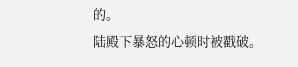的。
陆殿下暴怒的心顿时被戳破。